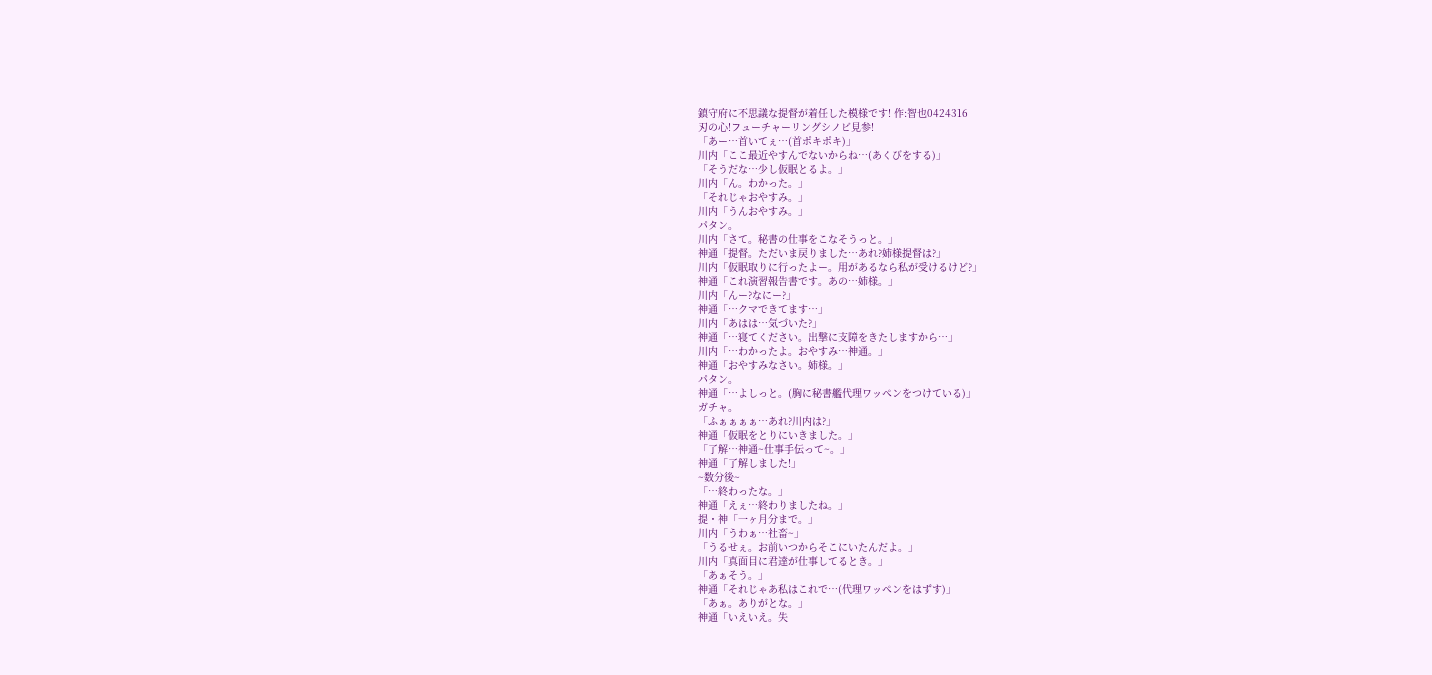鎮守府に不思議な提督が着任した模様です! 作:智也0424316
刃の心!フューチャーリングシノビ見参!
「あー…首いてぇ…(首ポキポキ)」
川内「ここ最近やすんでないからね…(あくびをする)」
「そうだな…少し仮眠とるよ。」
川内「ん。わかった。」
「それじゃおやすみ。」
川内「うんおやすみ。」
パタン。
川内「さて。秘書の仕事をこなそうっと。」
神通「提督。ただいま戻りました…あれ?姉様提督は?」
川内「仮眠取りに行ったよー。用があるなら私が受けるけど?」
神通「これ演習報告書です。あの…姉様。」
川内「んー?なにー?」
神通「…クマできてます…」
川内「あはは…気づいた?」
神通「…寝てください。出撃に支障をきたしますから…」
川内「…わかったよ。おやすみ…神通。」
神通「おやすみなさい。姉様。」
パタン。
神通「…よしっと。(胸に秘書艦代理ワッペンをつけている)」
ガチャ。
「ふぁぁぁぁ…あれ?川内は?」
神通「仮眠をとりにいきました。」
「了解…神通~仕事手伝って~。」
神通「了解しました!」
~数分後~
「…終わったな。」
神通「えぇ…終わりましたね。」
提・神「一ヶ月分まで。」
川内「うわぁ…社畜~」
「うるせぇ。お前いつからそこにいたんだよ。」
川内「真面目に君達が仕事してるとき。」
「あぁそう。」
神通「それじゃあ私はこれで…(代理ワッペンをはずす)」
「あぁ。ありがとな。」
神通「いえいえ。失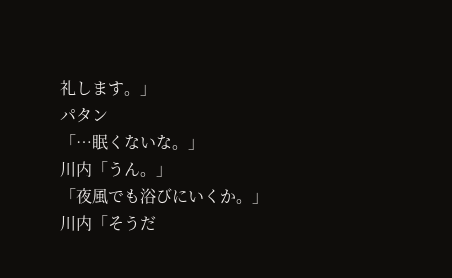礼します。」
パタン
「…眠くないな。」
川内「うん。」
「夜風でも浴びにいくか。」
川内「そうだ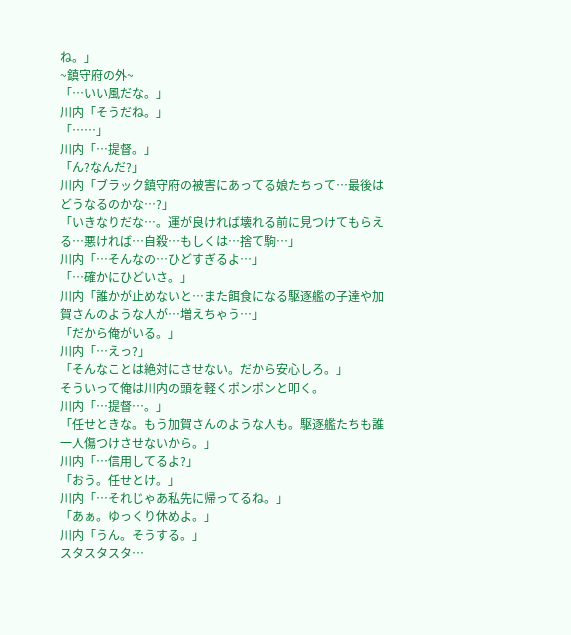ね。」
~鎮守府の外~
「…いい風だな。」
川内「そうだね。」
「……」
川内「…提督。」
「ん?なんだ?」
川内「ブラック鎮守府の被害にあってる娘たちって…最後はどうなるのかな…?」
「いきなりだな…。運が良ければ壊れる前に見つけてもらえる…悪ければ…自殺…もしくは…捨て駒…」
川内「…そんなの…ひどすぎるよ…」
「…確かにひどいさ。」
川内「誰かが止めないと…また餌食になる駆逐艦の子達や加賀さんのような人が…増えちゃう…」
「だから俺がいる。」
川内「…えっ?」
「そんなことは絶対にさせない。だから安心しろ。」
そういって俺は川内の頭を軽くポンポンと叩く。
川内「…提督…。」
「任せときな。もう加賀さんのような人も。駆逐艦たちも誰一人傷つけさせないから。」
川内「…信用してるよ?」
「おう。任せとけ。」
川内「…それじゃあ私先に帰ってるね。」
「あぁ。ゆっくり休めよ。」
川内「うん。そうする。」
スタスタスタ…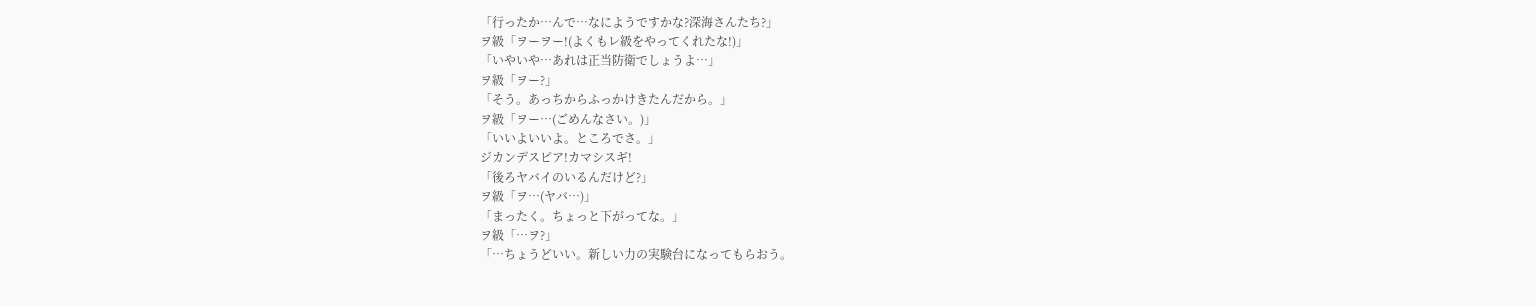「行ったか…んで…なにようですかな?深海さんたち?」
ヲ級「ヲーヲー!(よくもレ級をやってくれたな!)」
「いやいや…あれは正当防衛でしょうよ…」
ヲ級「ヲー?」
「そう。あっちからふっかけきたんだから。」
ヲ級「ヲー…(ごめんなさい。)」
「いいよいいよ。ところでさ。」
ジカンデスピア!カマシスギ!
「後ろヤバイのいるんだけど?」
ヲ級「ヲ…(ヤバ…)」
「まったく。ちょっと下がってな。」
ヲ級「…ヲ?」
「…ちょうどいい。新しい力の実験台になってもらおう。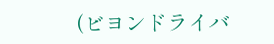(ビヨンドライバ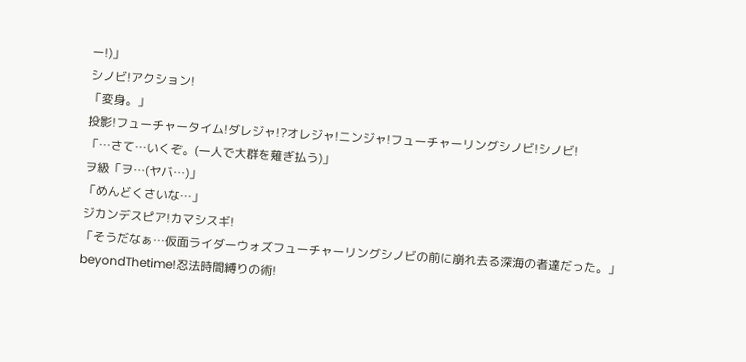ー!)」
シノビ!アクション!
「変身。」
投影!フューチャータイム!ダレジャ!?オレジャ!ニンジャ!フューチャーリングシノビ!シノビ!
「…さて…いくぞ。(一人で大群を薙ぎ払う)」
ヲ級「ヲ…(ヤバ…)」
「めんどくさいな…」
ジカンデスピア!カマシスギ!
「そうだなぁ…仮面ライダーウォズフューチャーリングシノビの前に崩れ去る深海の者達だった。」
beyondThetime!忍法時間縛りの術!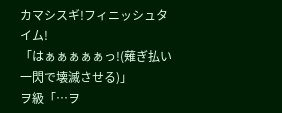カマシスギ!フィニッシュタイム!
「はぁぁぁぁぁっ!(薙ぎ払い一閃で壊滅させる)」
ヲ級「…ヲ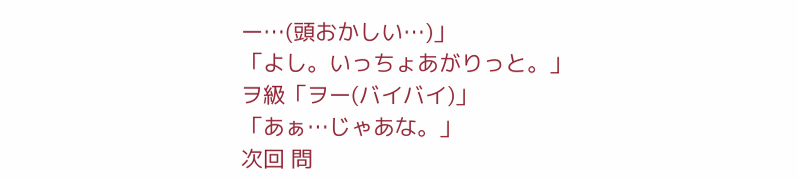ー…(頭おかしい…)」
「よし。いっちょあがりっと。」
ヲ級「ヲー(バイバイ)」
「あぁ…じゃあな。」
次回 問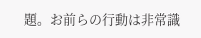題。お前らの行動は非常識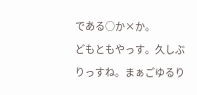である○か×か。
どもともやっす。久しぶりっすね。まぁごゆるり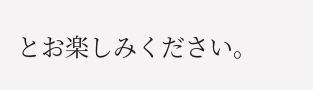とお楽しみください。